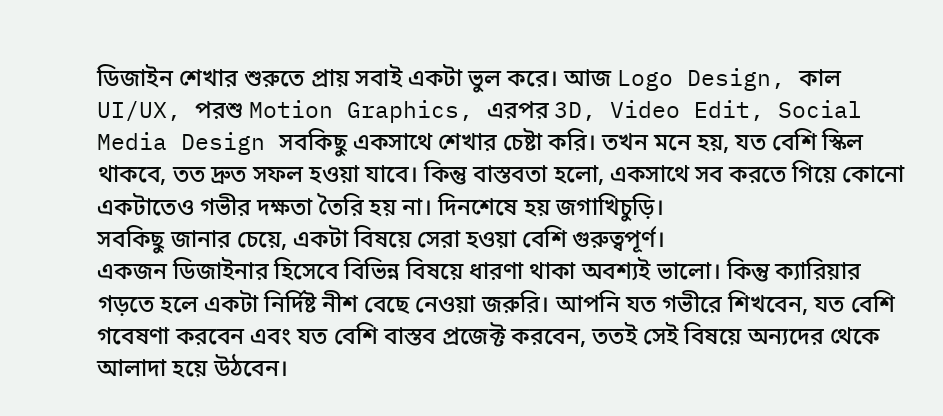ডিজাইন শেখার শুরুতে প্রায় সবাই একটা ভুল করে। আজ Logo Design, কাল UI/UX, পরশু Motion Graphics, এরপর 3D, Video Edit, Social Media Design সবকিছু একসাথে শেখার চেষ্টা করি। তখন মনে হয়, যত বেশি স্কিল থাকবে, তত দ্রুত সফল হওয়া যাবে। কিন্তু বাস্তবতা হলো, একসাথে সব করতে গিয়ে কোনো একটাতেও গভীর দক্ষতা তৈরি হয় না। দিনশেষে হয় জগাখিচুড়ি।
সবকিছু জানার চেয়ে, একটা বিষয়ে সেরা হওয়া বেশি গুরুত্বপূর্ণ।
একজন ডিজাইনার হিসেবে বিভিন্ন বিষয়ে ধারণা থাকা অবশ্যই ভালো। কিন্তু ক্যারিয়ার গড়তে হলে একটা নির্দিষ্ট নীশ বেছে নেওয়া জরুরি। আপনি যত গভীরে শিখবেন, যত বেশি গবেষণা করবেন এবং যত বেশি বাস্তব প্রজেক্ট করবেন, ততই সেই বিষয়ে অন্যদের থেকে আলাদা হয়ে উঠবেন।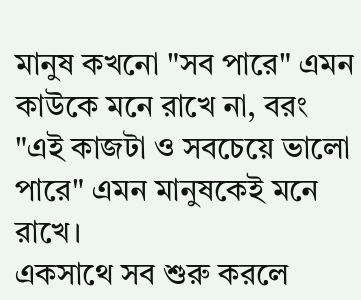মানুষ কখনো "সব পারে" এমন কাউকে মনে রাখে না, বরং "এই কাজটা ও সবচেয়ে ভালো পারে" এমন মানুষকেই মনে রাখে।
একসাথে সব শুরু করলে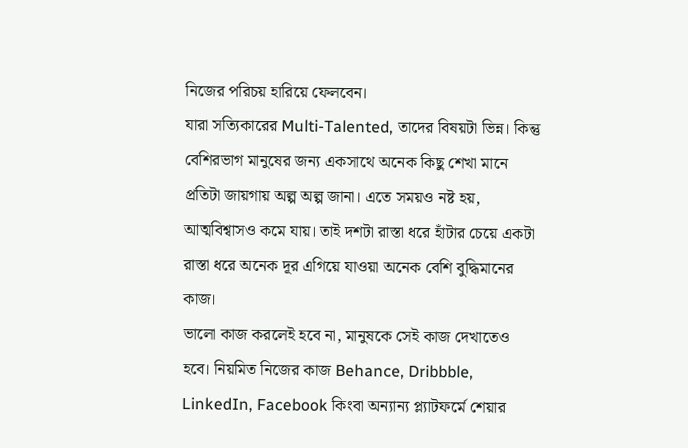নিজের পরিচয় হারিয়ে ফেলবেন।
যারা সত্যিকারের Multi-Talented, তাদের বিষয়টা ভিন্ন। কিন্তু বেশিরভাগ মানুষের জন্য একসাথে অনেক কিছু শেখা মানে প্রতিটা জায়গায় অল্প অল্প জানা। এতে সময়ও নষ্ট হয়, আত্মবিশ্বাসও কমে যায়। তাই দশটা রাস্তা ধরে হাঁটার চেয়ে একটা রাস্তা ধরে অনেক দূর এগিয়ে যাওয়া অনেক বেশি বুদ্ধিমানের কাজ।
ভালো কাজ করলেই হবে না, মানুষকে সেই কাজ দেখাতেও হবে। নিয়মিত নিজের কাজ Behance, Dribbble, LinkedIn, Facebook কিংবা অন্যান্য প্ল্যাটফর্মে শেয়ার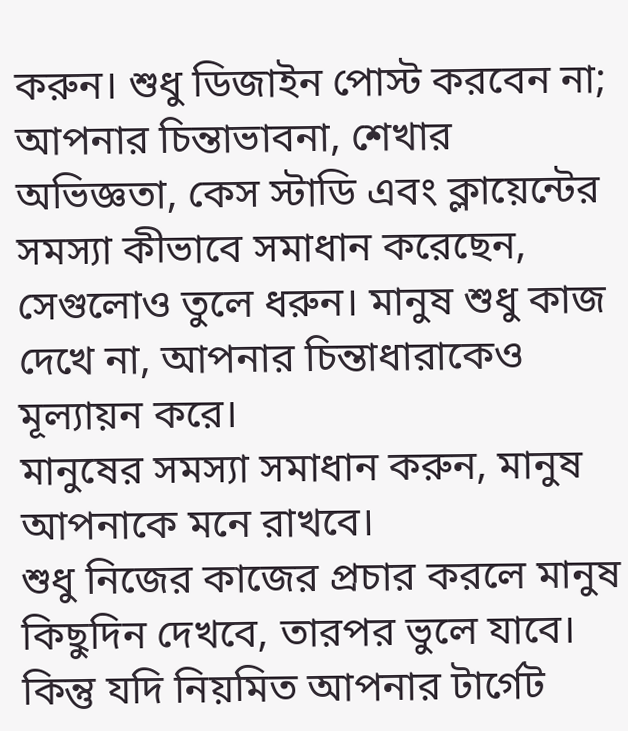করুন। শুধু ডিজাইন পোস্ট করবেন না; আপনার চিন্তাভাবনা, শেখার অভিজ্ঞতা, কেস স্টাডি এবং ক্লায়েন্টের সমস্যা কীভাবে সমাধান করেছেন, সেগুলোও তুলে ধরুন। মানুষ শুধু কাজ দেখে না, আপনার চিন্তাধারাকেও মূল্যায়ন করে।
মানুষের সমস্যা সমাধান করুন, মানুষ আপনাকে মনে রাখবে।
শুধু নিজের কাজের প্রচার করলে মানুষ কিছুদিন দেখবে, তারপর ভুলে যাবে। কিন্তু যদি নিয়মিত আপনার টার্গেট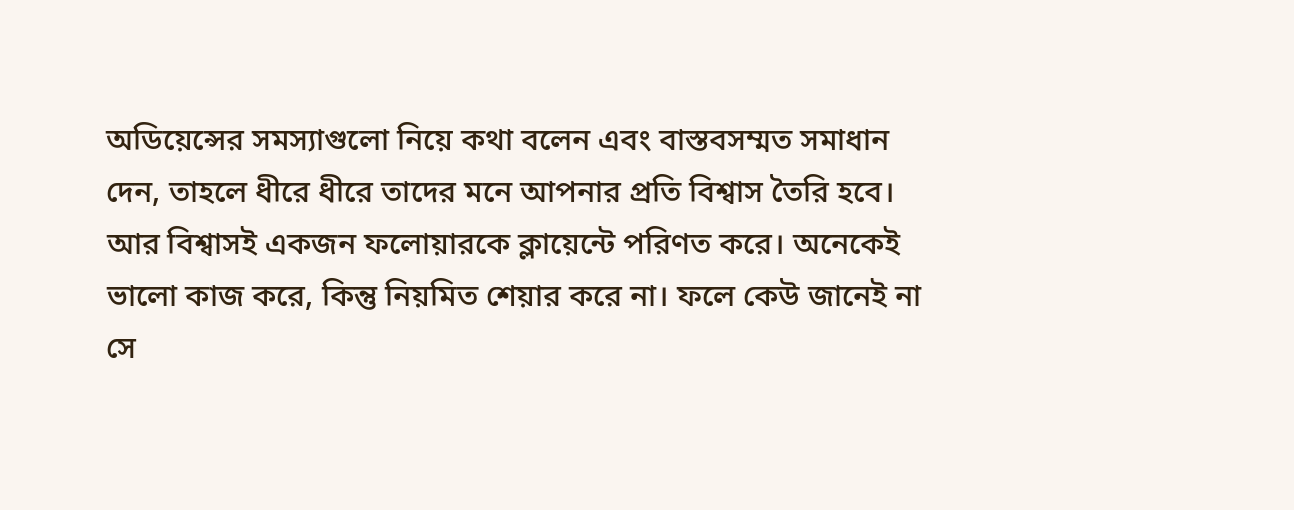অডিয়েন্সের সমস্যাগুলো নিয়ে কথা বলেন এবং বাস্তবসম্মত সমাধান দেন, তাহলে ধীরে ধীরে তাদের মনে আপনার প্রতি বিশ্বাস তৈরি হবে। আর বিশ্বাসই একজন ফলোয়ারকে ক্লায়েন্টে পরিণত করে। অনেকেই ভালো কাজ করে, কিন্তু নিয়মিত শেয়ার করে না। ফলে কেউ জানেই না সে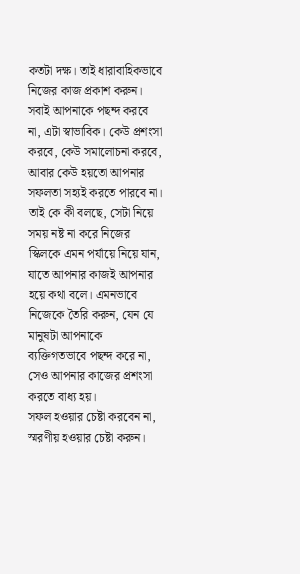কতটা দক্ষ। তাই ধারাবাহিকভাবে নিজের কাজ প্রকাশ করুন।
সবাই আপনাকে পছন্দ করবে না, এটা স্বাভাবিক। কেউ প্রশংসা করবে, কেউ সমালোচনা করবে, আবার কেউ হয়তো আপনার সফলতা সহ্যই করতে পারবে না। তাই কে কী বলছে, সেটা নিয়ে সময় নষ্ট না করে নিজের স্কিলকে এমন পর্যায়ে নিয়ে যান, যাতে আপনার কাজই আপনার হয়ে কথা বলে। এমনভাবে নিজেকে তৈরি করুন, যেন যে মানুষটা আপনাকে ব্যক্তিগতভাবে পছন্দ করে না, সেও আপনার কাজের প্রশংসা করতে বাধ্য হয়।
সফল হওয়ার চেষ্টা করবেন না, স্মরণীয় হওয়ার চেষ্টা করুন।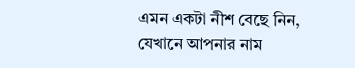এমন একটা নীশ বেছে নিন, যেখানে আপনার নাম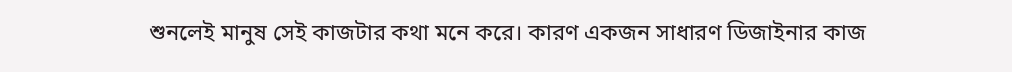শুনলেই মানুষ সেই কাজটার কথা মনে করে। কারণ একজন সাধারণ ডিজাইনার কাজ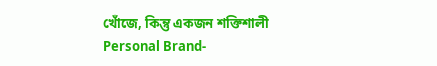খোঁজে, কিন্তু একজন শক্তিশালী Personal Brand-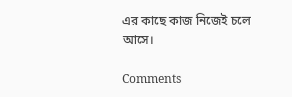এর কাছে কাজ নিজেই চলে আসে।

Comments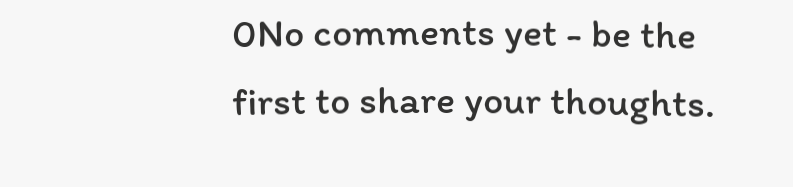0No comments yet - be the first to share your thoughts.